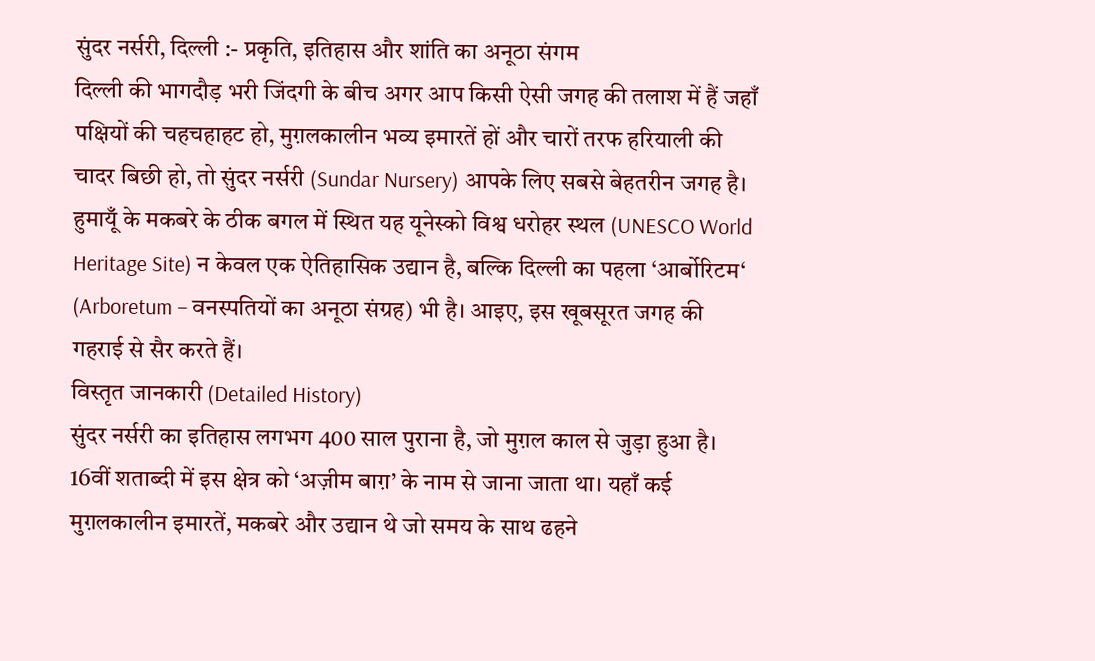सुंदर नर्सरी, दिल्ली :- प्रकृति, इतिहास और शांति का अनूठा संगम
दिल्ली की भागदौड़ भरी जिंदगी के बीच अगर आप किसी ऐसी जगह की तलाश में हैं जहाँ पक्षियों की चहचहाहट हो, मुग़लकालीन भव्य इमारतें हों और चारों तरफ हरियाली की चादर बिछी हो, तो सुंदर नर्सरी (Sundar Nursery) आपके लिए सबसे बेहतरीन जगह है। हुमायूँ के मकबरे के ठीक बगल में स्थित यह यूनेस्को विश्व धरोहर स्थल (UNESCO World Heritage Site) न केवल एक ऐतिहासिक उद्यान है, बल्कि दिल्ली का पहला ‘आर्बोरिटम‘ (Arboretum – वनस्पतियों का अनूठा संग्रह) भी है। आइए, इस खूबसूरत जगह की गहराई से सैर करते हैं।
विस्तृत जानकारी (Detailed History)
सुंदर नर्सरी का इतिहास लगभग 400 साल पुराना है, जो मुग़ल काल से जुड़ा हुआ है। 16वीं शताब्दी में इस क्षेत्र को ‘अज़ीम बाग़’ के नाम से जाना जाता था। यहाँ कई मुग़लकालीन इमारतें, मकबरे और उद्यान थे जो समय के साथ ढहने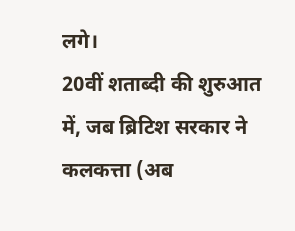लगे।
20वीं शताब्दी की शुरुआत में, जब ब्रिटिश सरकार ने कलकत्ता (अब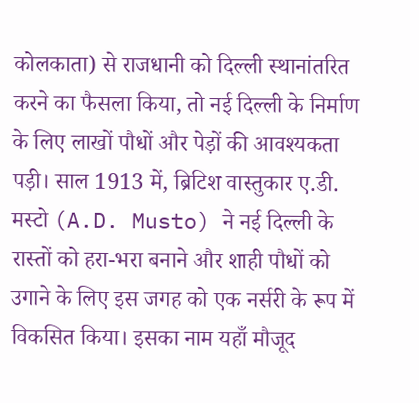कोलकाता) से राजधानी को दिल्ली स्थानांतरित करने का फैसला किया, तो नई दिल्ली के निर्माण के लिए लाखों पौधों और पेड़ों की आवश्यकता पड़ी। साल 1913 में, ब्रिटिश वास्तुकार ए.डी. मस्टो (A.D. Musto) ने नई दिल्ली के रास्तों को हरा-भरा बनाने और शाही पौधों को उगाने के लिए इस जगह को एक नर्सरी के रूप में विकसित किया। इसका नाम यहाँ मौजूद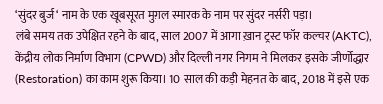‘सुंदर बुर्ज‘ नाम के एक खूबसूरत मुग़ल स्मारक के नाम पर सुंदर नर्सरी पड़ा।
लंबे समय तक उपेक्षित रहने के बाद, साल 2007 में आगा ख़ान ट्रस्ट फॉर कल्चर (AKTC), केंद्रीय लोक निर्माण विभाग (CPWD) और दिल्ली नगर निगम ने मिलकर इसके जीर्णोद्धार (Restoration) का काम शुरू किया। 10 साल की कड़ी मेहनत के बाद, 2018 में इसे एक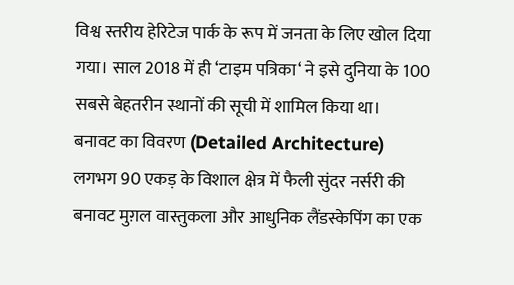विश्व स्तरीय हेरिटेज पार्क के रूप में जनता के लिए खोल दिया गया। साल 2018 में ही ‘टाइम पत्रिका‘ ने इसे दुनिया के 100 सबसे बेहतरीन स्थानों की सूची में शामिल किया था।
बनावट का विवरण (Detailed Architecture)
लगभग 90 एकड़ के विशाल क्षेत्र में फैली सुंदर नर्सरी की बनावट मुग़ल वास्तुकला और आधुनिक लैंडस्केपिंग का एक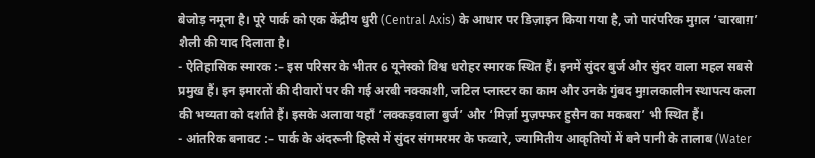बेजोड़ नमूना है। पूरे पार्क को एक केंद्रीय धुरी (Central Axis) के आधार पर डिज़ाइन किया गया है, जो पारंपरिक मुग़ल ‘चारबाग़’ शैली की याद दिलाता है।
- ऐतिहासिक स्मारक :– इस परिसर के भीतर 6 यूनेस्को विश्व धरोहर स्मारक स्थित हैं। इनमें सुंदर बुर्ज और सुंदर वाला महल सबसे प्रमुख हैं। इन इमारतों की दीवारों पर की गई अरबी नक्काशी, जटिल प्लास्टर का काम और उनके गुंबद मुग़लकालीन स्थापत्य कला की भव्यता को दर्शाते हैं। इसके अलावा यहाँ ‘लक्कड़वाला बुर्ज’ और ‘मिर्ज़ा मुज़फ्फर हुसैन का मकबरा’ भी स्थित हैं।
- आंतरिक बनावट :– पार्क के अंदरूनी हिस्से में सुंदर संगमरमर के फव्वारे, ज्यामितीय आकृतियों में बने पानी के तालाब (Water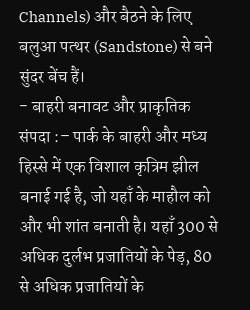Channels) और बैठने के लिए बलुआ पत्थर (Sandstone) से बने सुंदर बेंच हैं।
- बाहरी बनावट और प्राकृतिक संपदा :– पार्क के बाहरी और मध्य हिस्से में एक विशाल कृत्रिम झील बनाई गई है, जो यहाँ के माहौल को और भी शांत बनाती है। यहाँ 300 से अधिक दुर्लभ प्रजातियों के पेड़, 80 से अधिक प्रजातियों के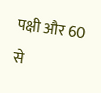पक्षी और 60 से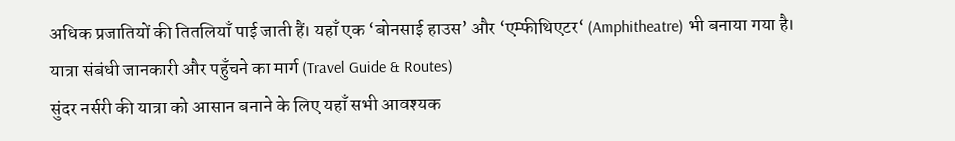अधिक प्रजातियों की तितलियाँ पाई जाती हैं। यहाँ एक ‘बोनसाई हाउस’ और ‘एम्फीथिएटर‘ (Amphitheatre) भी बनाया गया है।
यात्रा संबंधी जानकारी और पहुँचने का मार्ग (Travel Guide & Routes)
सुंदर नर्सरी की यात्रा को आसान बनाने के लिए यहाँ सभी आवश्यक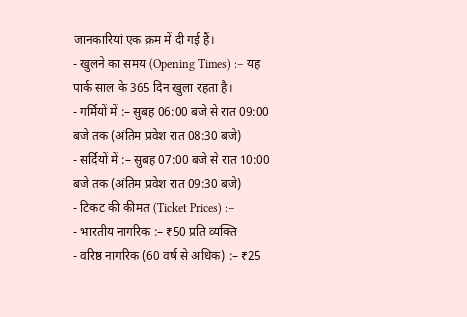जानकारियां एक क्रम में दी गई हैं।
- खुलने का समय (Opening Times) :– यह पार्क साल के 365 दिन खुला रहता है।
- गर्मियों में :– सुबह 06:00 बजे से रात 09:00 बजे तक (अंतिम प्रवेश रात 08:30 बजे)
- सर्दियों में :– सुबह 07:00 बजे से रात 10:00 बजे तक (अंतिम प्रवेश रात 09:30 बजे)
- टिकट की कीमत (Ticket Prices) :–
- भारतीय नागरिक :– ₹50 प्रति व्यक्ति
- वरिष्ठ नागरिक (60 वर्ष से अधिक) :– ₹25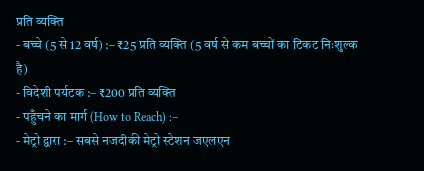प्रति व्यक्ति
- बच्चे (5 से 12 वर्ष) :– ₹25 प्रति व्यक्ति (5 वर्ष से कम बच्चों का टिकट निःशुल्क है)
- विदेशी पर्यटक :– ₹200 प्रति व्यक्ति
- पहुँचने का मार्ग (How to Reach) :–
- मेट्रो द्वारा :– सबसे नजदीकी मेट्रो स्टेशन जएलएन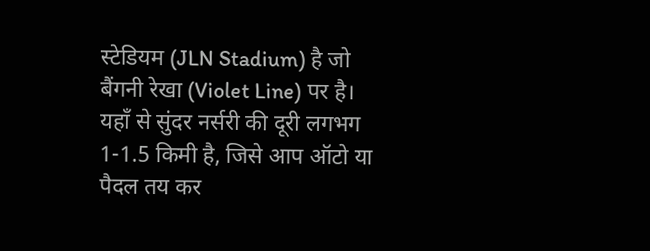स्टेडियम (JLN Stadium) है जो बैंगनी रेखा (Violet Line) पर है। यहाँ से सुंदर नर्सरी की दूरी लगभग 1-1.5 किमी है, जिसे आप ऑटो या पैदल तय कर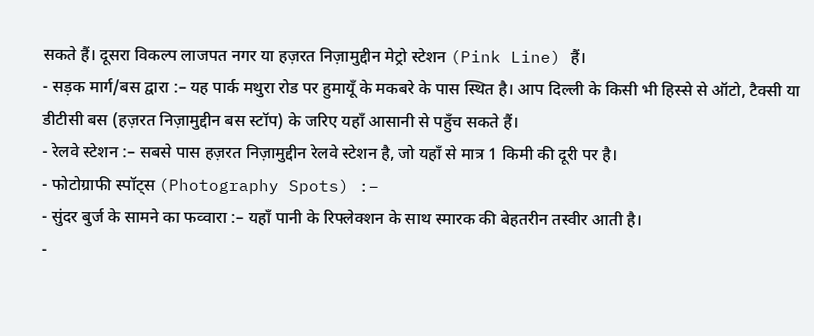सकते हैं। दूसरा विकल्प लाजपत नगर या हज़रत निज़ामुद्दीन मेट्रो स्टेशन (Pink Line) हैं।
- सड़क मार्ग/बस द्वारा :– यह पार्क मथुरा रोड पर हुमायूँ के मकबरे के पास स्थित है। आप दिल्ली के किसी भी हिस्से से ऑटो, टैक्सी या डीटीसी बस (हज़रत निज़ामुद्दीन बस स्टॉप) के जरिए यहाँ आसानी से पहुँच सकते हैं।
- रेलवे स्टेशन :– सबसे पास हज़रत निज़ामुद्दीन रेलवे स्टेशन है, जो यहाँ से मात्र 1 किमी की दूरी पर है।
- फोटोग्राफी स्पॉट्स (Photography Spots) :–
- सुंदर बुर्ज के सामने का फव्वारा :– यहाँ पानी के रिफ्लेक्शन के साथ स्मारक की बेहतरीन तस्वीर आती है।
-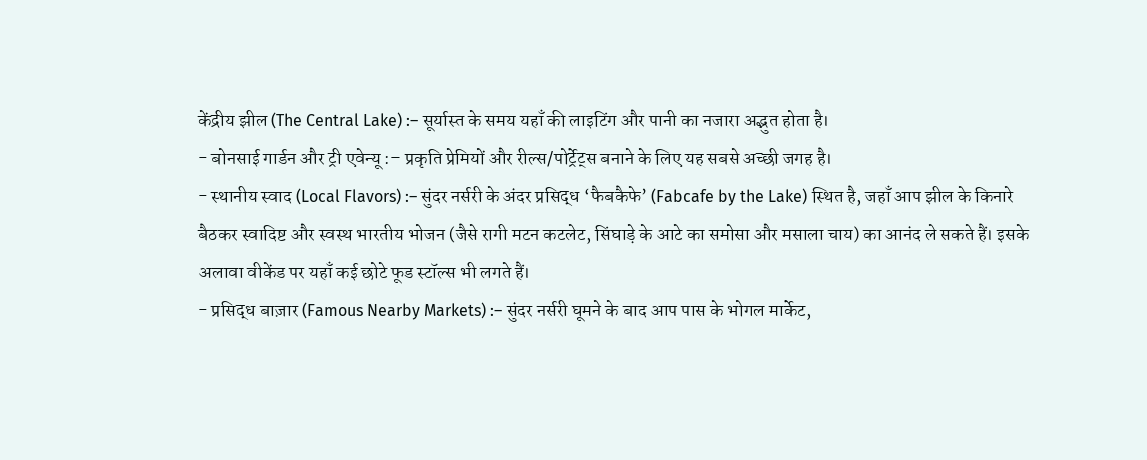केंद्रीय झील (The Central Lake) :– सूर्यास्त के समय यहाँ की लाइटिंग और पानी का नजारा अद्भुत होता है।
- बोनसाई गार्डन और ट्री एवेन्यू :– प्रकृति प्रेमियों और रील्स/पोर्ट्रेट्स बनाने के लिए यह सबसे अच्छी जगह है।
- स्थानीय स्वाद (Local Flavors) :– सुंदर नर्सरी के अंदर प्रसिद्ध ‘फैबकैफे’ (Fabcafe by the Lake) स्थित है, जहाँ आप झील के किनारे बैठकर स्वादिष्ट और स्वस्थ भारतीय भोजन (जैसे रागी मटन कटलेट, सिंघाड़े के आटे का समोसा और मसाला चाय) का आनंद ले सकते हैं। इसके अलावा वीकेंड पर यहाँ कई छोटे फूड स्टॉल्स भी लगते हैं।
- प्रसिद्ध बाज़ार (Famous Nearby Markets) :– सुंदर नर्सरी घूमने के बाद आप पास के भोगल मार्केट,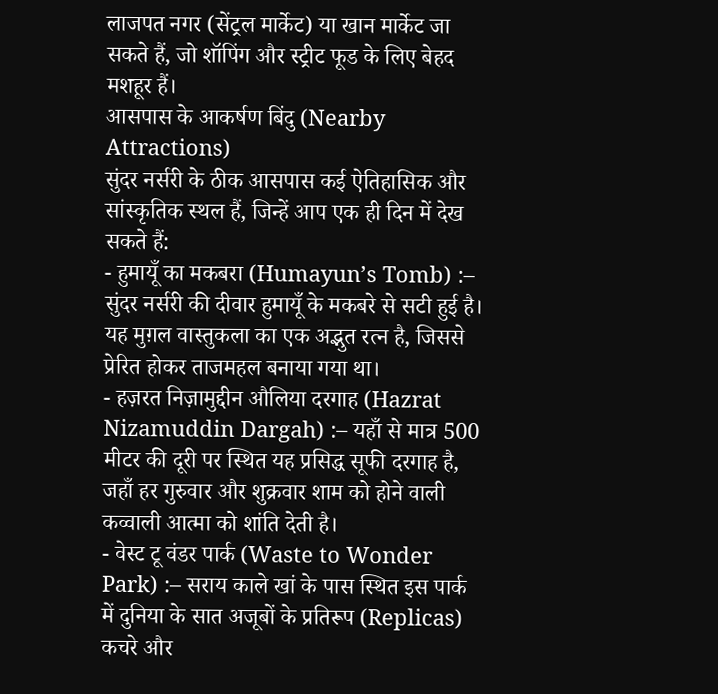लाजपत नगर (सेंट्रल मार्केट) या खान मार्केट जा सकते हैं, जो शॉपिंग और स्ट्रीट फूड के लिए बेहद मशहूर हैं।
आसपास के आकर्षण बिंदु (Nearby Attractions)
सुंदर नर्सरी के ठीक आसपास कई ऐतिहासिक और सांस्कृतिक स्थल हैं, जिन्हें आप एक ही दिन में देख सकते हैं:
- हुमायूँ का मकबरा (Humayun’s Tomb) :– सुंदर नर्सरी की दीवार हुमायूँ के मकबरे से सटी हुई है। यह मुग़ल वास्तुकला का एक अद्भुत रत्न है, जिससे प्रेरित होकर ताजमहल बनाया गया था।
- हज़रत निज़ामुद्दीन औलिया दरगाह (Hazrat Nizamuddin Dargah) :– यहाँ से मात्र 500 मीटर की दूरी पर स्थित यह प्रसिद्ध सूफी दरगाह है, जहाँ हर गुरुवार और शुक्रवार शाम को होने वाली कव्वाली आत्मा को शांति देती है।
- वेस्ट टू वंडर पार्क (Waste to Wonder Park) :– सराय काले खां के पास स्थित इस पार्क में दुनिया के सात अजूबों के प्रतिरूप (Replicas) कचरे और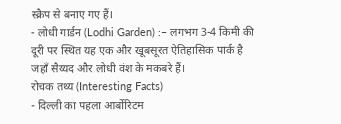स्क्रैप से बनाए गए हैं।
- लोधी गार्डन (Lodhi Garden) :– लगभग 3-4 किमी की दूरी पर स्थित यह एक और खूबसूरत ऐतिहासिक पार्क है जहाँ सैय्यद और लोधी वंश के मकबरे हैं।
रोचक तथ्य (Interesting Facts)
- दिल्ली का पहला आर्बोरिटम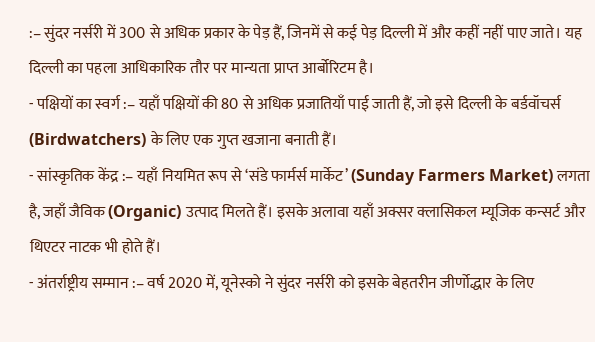:– सुंदर नर्सरी में 300 से अधिक प्रकार के पेड़ हैं, जिनमें से कई पेड़ दिल्ली में और कहीं नहीं पाए जाते। यह दिल्ली का पहला आधिकारिक तौर पर मान्यता प्राप्त आर्बोरिटम है।
- पक्षियों का स्वर्ग :– यहाँ पक्षियों की 80 से अधिक प्रजातियाँ पाई जाती हैं, जो इसे दिल्ली के बर्डवॉचर्स (Birdwatchers) के लिए एक गुप्त खजाना बनाती हैं।
- सांस्कृतिक केंद्र :– यहाँ नियमित रूप से ‘संडे फार्मर्स मार्केट’ (Sunday Farmers Market) लगता है, जहाँ जैविक (Organic) उत्पाद मिलते हैं। इसके अलावा यहाँ अक्सर क्लासिकल म्यूजिक कन्सर्ट और थिएटर नाटक भी होते हैं।
- अंतर्राष्ट्रीय सम्मान :– वर्ष 2020 में, यूनेस्को ने सुंदर नर्सरी को इसके बेहतरीन जीर्णोद्धार के लिए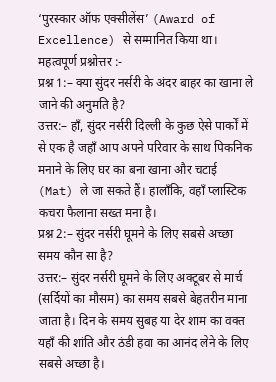‘पुरस्कार ऑफ एक्सीलेंस’ (Award of Excellence) से सम्मानित किया था।
महत्वपूर्ण प्रश्नोत्तर :-
प्रश्न 1:– क्या सुंदर नर्सरी के अंदर बाहर का खाना ले जाने की अनुमति है?
उत्तर:– हाँ, सुंदर नर्सरी दिल्ली के कुछ ऐसे पार्कों में से एक है जहाँ आप अपने परिवार के साथ पिकनिक मनाने के लिए घर का बना खाना और चटाई (Mat) ले जा सकते हैं। हालाँकि, वहाँ प्लास्टिक कचरा फैलाना सख्त मना है।
प्रश्न 2:– सुंदर नर्सरी घूमने के लिए सबसे अच्छा समय कौन सा है?
उत्तर:– सुंदर नर्सरी घूमने के लिए अक्टूबर से मार्च (सर्दियों का मौसम) का समय सबसे बेहतरीन माना जाता है। दिन के समय सुबह या देर शाम का वक्त यहाँ की शांति और ठंडी हवा का आनंद लेने के लिए सबसे अच्छा है।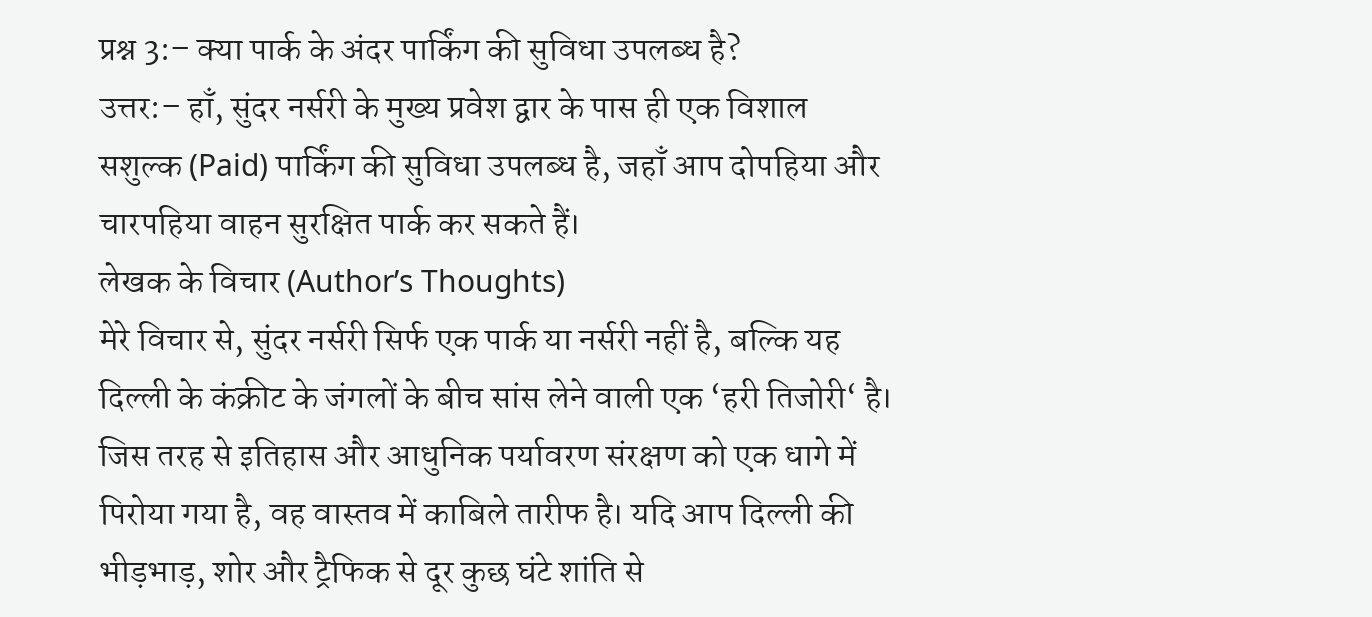प्रश्न 3:– क्या पार्क के अंदर पार्किंग की सुविधा उपलब्ध है?
उत्तर:– हाँ, सुंदर नर्सरी के मुख्य प्रवेश द्वार के पास ही एक विशाल सशुल्क (Paid) पार्किंग की सुविधा उपलब्ध है, जहाँ आप दोपहिया और चारपहिया वाहन सुरक्षित पार्क कर सकते हैं।
लेखक के विचार (Author’s Thoughts)
मेरे विचार से, सुंदर नर्सरी सिर्फ एक पार्क या नर्सरी नहीं है, बल्कि यह दिल्ली के कंक्रीट के जंगलों के बीच सांस लेने वाली एक ‘हरी तिजोरी‘ है। जिस तरह से इतिहास और आधुनिक पर्यावरण संरक्षण को एक धागे में पिरोया गया है, वह वास्तव में काबिले तारीफ है। यदि आप दिल्ली की भीड़भाड़, शोर और ट्रैफिक से दूर कुछ घंटे शांति से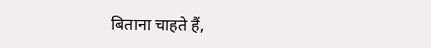बिताना चाहते हैं,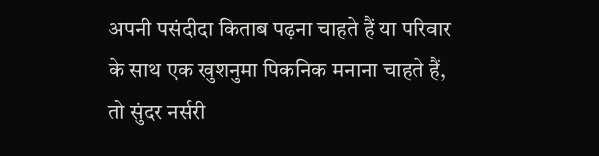अपनी पसंदीदा किताब पढ़ना चाहते हैं या परिवार के साथ एक खुशनुमा पिकनिक मनाना चाहते हैं, तो सुंदर नर्सरी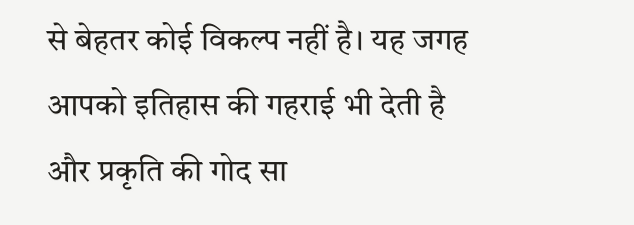से बेहतर कोई विकल्प नहीं है। यह जगह आपको इतिहास की गहराई भी देती है और प्रकृति की गोद सा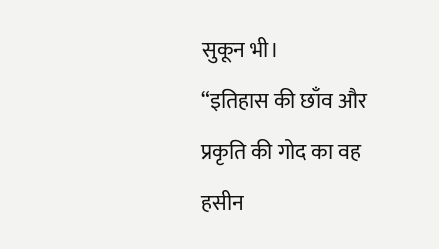सुकून भी।
“इतिहास की छाँव और प्रकृति की गोद का वह हसीन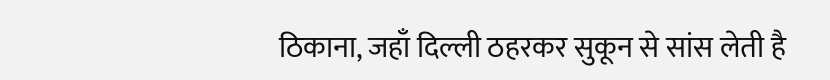ठिकाना, जहाँ दिल्ली ठहरकर सुकून से सांस लेती है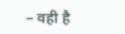– वही है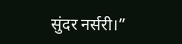सुंदर नर्सरी।”